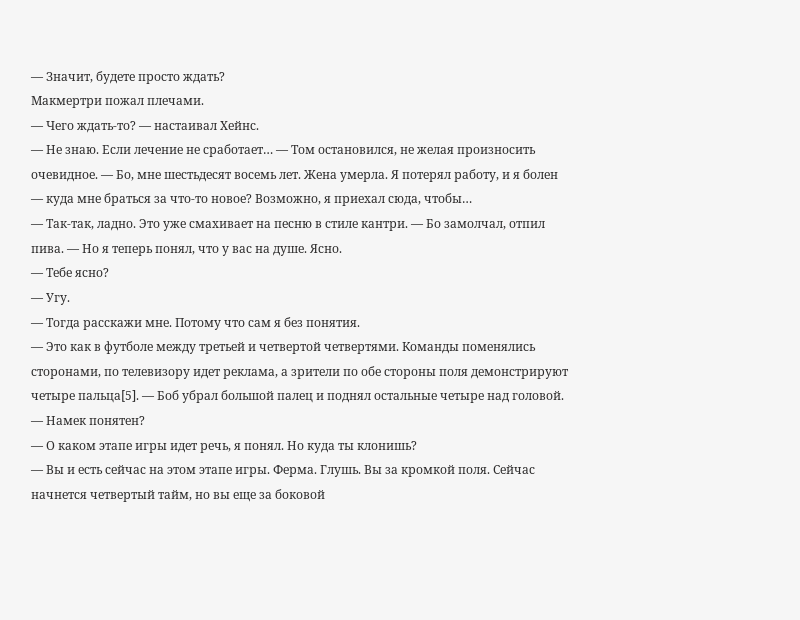— Значит, будете просто ждать?
Макмертри пожал плечами.
— Чего ждать-то? — настаивал Хейнс.
— Не знаю. Если лечение не сработает… — Том остановился, не желая произносить очевидное. — Бо, мне шестьдесят восемь лет. Жена умерла. Я потерял работу, и я болен — куда мне браться за что-то новое? Возможно, я приехал сюда, чтобы…
— Так-так, ладно. Это уже смахивает на песню в стиле кантри. — Бо замолчал, отпил пива. — Но я теперь понял, что у вас на душе. Ясно.
— Тебе ясно?
— Угу.
— Тогда расскажи мне. Потому что сам я без понятия.
— Это как в футболе между третьей и четвертой четвертями. Команды поменялись сторонами, по телевизору идет реклама, а зрители по обе стороны поля демонстрируют четыре пальца[5]. — Боб убрал большой палец и поднял остальные четыре над головой. — Намек понятен?
— О каком этапе игры идет речь, я понял. Но куда ты клонишь?
— Вы и есть сейчас на этом этапе игры. Ферма. Глушь. Вы за кромкой поля. Сейчас начнется четвертый тайм, но вы еще за боковой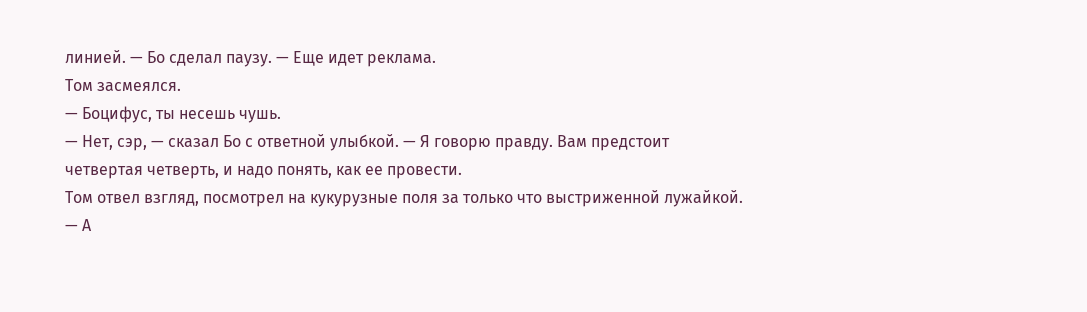линией. — Бо сделал паузу. — Еще идет реклама.
Том засмеялся.
— Боцифус, ты несешь чушь.
— Нет, сэр, — сказал Бо с ответной улыбкой. — Я говорю правду. Вам предстоит четвертая четверть, и надо понять, как ее провести.
Том отвел взгляд, посмотрел на кукурузные поля за только что выстриженной лужайкой.
— А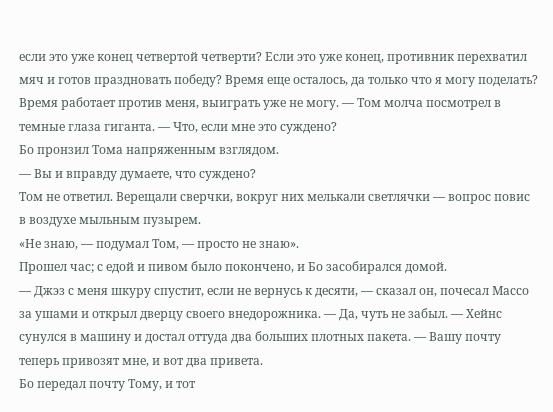если это уже конец четвертой четверти? Если это уже конец, противник перехватил мяч и готов праздновать победу? Время еще осталось, да только что я могу поделать? Время работает против меня, выиграть уже не могу. — Том молча посмотрел в темные глаза гиганта. — Что, если мне это суждено?
Бо пронзил Тома напряженным взглядом.
— Вы и вправду думаете, что суждено?
Том не ответил. Верещали сверчки, вокруг них мелькали светлячки — вопрос повис в воздухе мыльным пузырем.
«Не знаю, — подумал Том, — просто не знаю».
Прошел час; с едой и пивом было покончено, и Бо засобирался домой.
— Джэз с меня шкуру спустит, если не вернусь к десяти, — сказал он, почесал Массо за ушами и открыл дверцу своего внедорожника. — Да, чуть не забыл. — Хейнс сунулся в машину и достал оттуда два больших плотных пакета. — Вашу почту теперь привозят мне, и вот два привета.
Бо передал почту Тому, и тот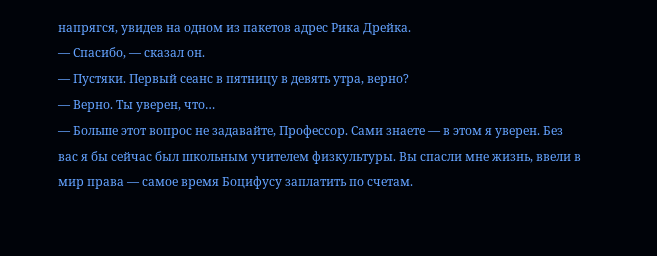напрягся, увидев на одном из пакетов адрес Рика Дрейка.
— Спасибо, — сказал он.
— Пустяки. Первый сеанс в пятницу в девять утра, верно?
— Верно. Ты уверен, что…
— Больше этот вопрос не задавайте, Профессор. Сами знаете — в этом я уверен. Без вас я бы сейчас был школьным учителем физкультуры. Вы спасли мне жизнь, ввели в мир права — самое время Боцифусу заплатить по счетам.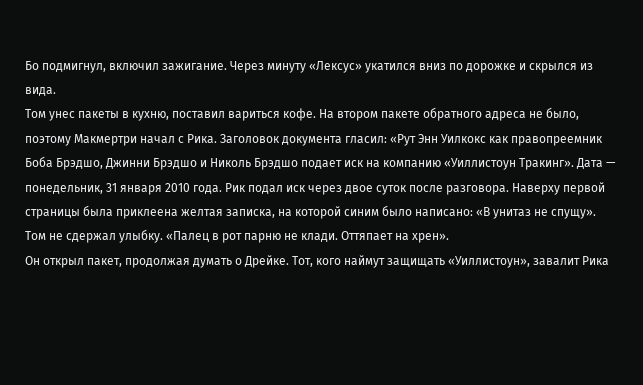Бо подмигнул, включил зажигание. Через минуту «Лексус» укатился вниз по дорожке и скрылся из вида.
Том унес пакеты в кухню, поставил вариться кофе. На втором пакете обратного адреса не было, поэтому Макмертри начал с Рика. Заголовок документа гласил: «Рут Энн Уилкокс как правопреемник Боба Брэдшо, Джинни Брэдшо и Николь Брэдшо подает иск на компанию «Уиллистоун Тракинг». Дата — понедельник, 31 января 2010 года. Рик подал иск через двое суток после разговора. Наверху первой страницы была приклеена желтая записка, на которой синим было написано: «В унитаз не спущу».
Том не сдержал улыбку. «Палец в рот парню не клади. Оттяпает на хрен».
Он открыл пакет, продолжая думать о Дрейке. Тот, кого наймут защищать «Уиллистоун», завалит Рика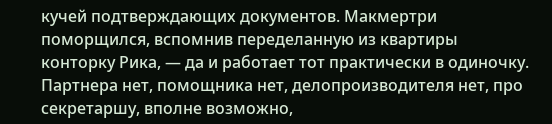кучей подтверждающих документов. Макмертри поморщился, вспомнив переделанную из квартиры конторку Рика, — да и работает тот практически в одиночку. Партнера нет, помощника нет, делопроизводителя нет, про секретаршу, вполне возможно,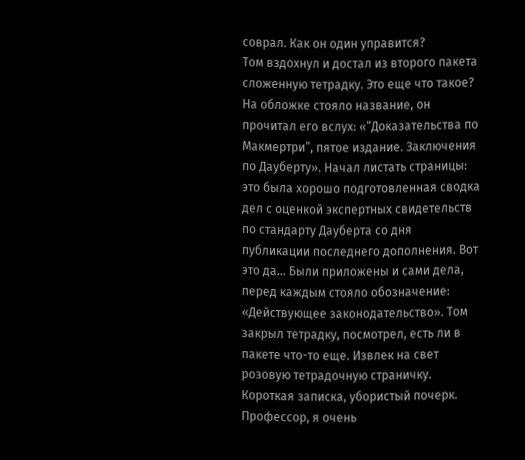соврал. Как он один управится?
Том вздохнул и достал из второго пакета сложенную тетрадку. Это еще что такое? На обложке стояло название, он прочитал его вслух: «“Доказательства по Макмертри”, пятое издание. Заключения по Дауберту». Начал листать страницы: это была хорошо подготовленная сводка дел с оценкой экспертных свидетельств по стандарту Дауберта со дня публикации последнего дополнения. Вот это да… Были приложены и сами дела, перед каждым стояло обозначение: «Действующее законодательство». Том закрыл тетрадку, посмотрел, есть ли в пакете что-то еще. Извлек на свет розовую тетрадочную страничку. Короткая записка, убористый почерк.
Профессор, я очень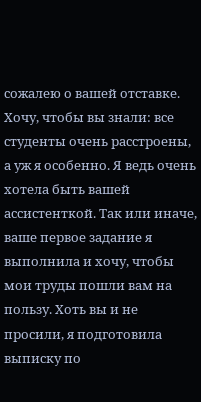сожалею о вашей отставке. Хочу, чтобы вы знали: все студенты очень расстроены, а уж я особенно. Я ведь очень хотела быть вашей ассистенткой. Так или иначе, ваше первое задание я выполнила и хочу, чтобы мои труды пошли вам на пользу. Хоть вы и не просили, я подготовила выписку по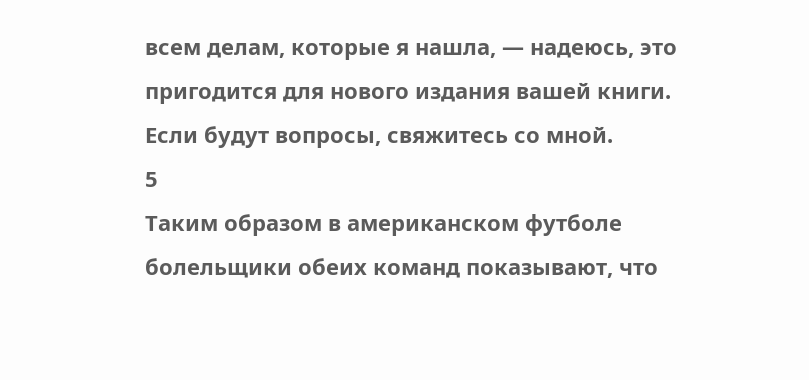всем делам, которые я нашла, — надеюсь, это пригодится для нового издания вашей книги. Если будут вопросы, свяжитесь со мной.
5
Таким образом в американском футболе болельщики обеих команд показывают, что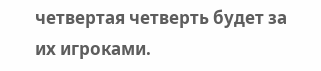четвертая четверть будет за их игроками.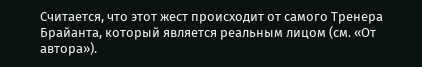Считается, что этот жест происходит от самого Тренера Брайанта, который является реальным лицом (см. «От автора»).